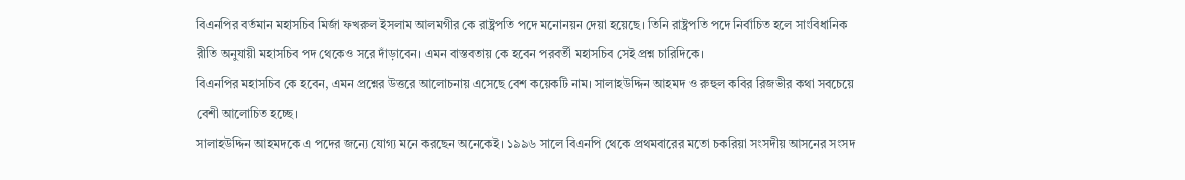বিএনপির বর্তমান মহাসচিব মির্জা ফখরুল ইসলাম আলমগীর কে রাষ্ট্রপতি পদে মনোনয়ন দেয়া হয়েছে। তিনি রাষ্ট্রপতি পদে নির্বাচিত হলে সাংবিধানিক রীতি অনুযায়ী মহাসচিব পদ থেকেও সরে দাঁড়াবেন। এমন বাস্তবতায় কে হবেন পরবর্তী মহাসচিব সেই প্রশ্ন চারিদিকে।
বিএনপির মহাসচিব কে হবেন, এমন প্রশ্নের উত্তরে আলোচনায় এসেছে বেশ কয়েকটি নাম। সালাহউদ্দিন আহমদ ও রুহুল কবির রিজভীর কথা সবচেয়ে বেশী আলোচিত হচ্ছে।
সালাহউদ্দিন আহমদকে এ পদের জন্যে যোগ্য মনে করছেন অনেকেই। ১৯৯৬ সালে বিএনপি থেকে প্রথমবারের মতো চকরিয়া সংসদীয় আসনের সংসদ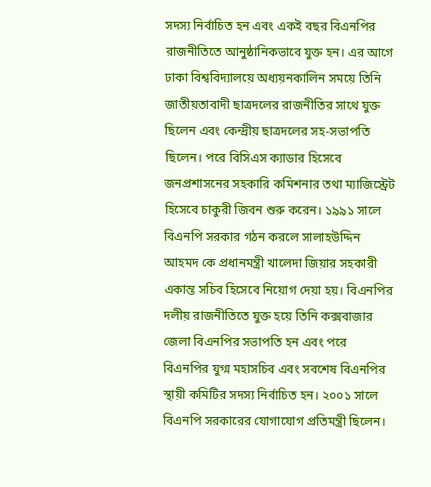সদস্য নির্বাচিত হন এবং একই বছর বিএনপির রাজনীতিতে আনুষ্ঠানিকভাবে যুক্ত হন। এর আগে ঢাকা বিশ্ববিদ্যালয়ে অধ্যয়নকালিন সময়ে তিনি জাতীয়তাবাদী ছাত্রদলের রাজনীতির সাথে যুক্ত ছিলেন এবং কেন্দ্রীয় ছাত্রদলের সহ-সভাপতি ছিলেন। পরে বিসিএস ক্যাডার হিসেবে জনপ্রশাসনের সহকারি কমিশনার তথা ম্যাজিস্ট্রেট হিসেবে চাকুরী জিবন শুরু করেন। ১৯৯১ সালে বিএনপি সরকার গঠন করলে সালাহউদ্দিন আহমদ কে প্রধানমন্ত্রী খালেদা জিয়ার সহকারী একান্ত সচিব হিসেবে নিয়োগ দেয়া হয়। বিএনপির দলীয় রাজনীতিতে যুক্ত হয়ে তিনি কক্সবাজার জেলা বিএনপির সভাপতি হন এবং পরে বিএনপির যুগ্ম মহাসচিব এবং সবশেষ বিএনপির স্থায়ী কমিটির সদস্য নির্বাচিত হন। ২০০১ সালে বিএনপি সরকারের যোগাযোগ প্রতিমন্ত্রী ছিলেন।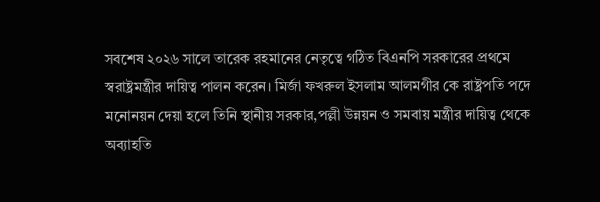সবশেষ ২০২৬ সালে তারেক রহমানের নেতৃত্বে গঠিত বিএনপি সরকারের প্রথমে স্বরাষ্ট্রমন্ত্রীর দায়িত্ব পালন করেন। মির্জা ফখরুল ইসলাম আলমগীর কে রাষ্ট্রপতি পদে মনোনয়ন দেয়া হলে তিনি স্থানীয় সরকার,পল্লী উন্নয়ন ও সমবায় মন্ত্রীর দায়িত্ব থেকে অব্যাহতি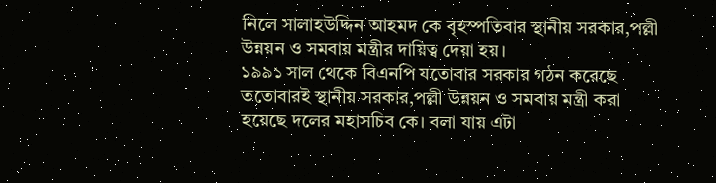নিলে সালাহউদ্দিন আহমদ কে বৃহস্পতিবার স্থানীয় সরকার,পল্লী উন্নয়ন ও সমবায় মন্ত্রীর দায়িত্ব দেয়া হয়।
১৯৯১ সাল থেকে বিএনপি যতোবার সরকার গঠন করেছে ততোবারই স্থানীয় সরকার,পল্লী উন্নয়ন ও সমবায় মন্ত্রী করা হয়েছে দলের মহাসচিব কে। বলা যায় এটা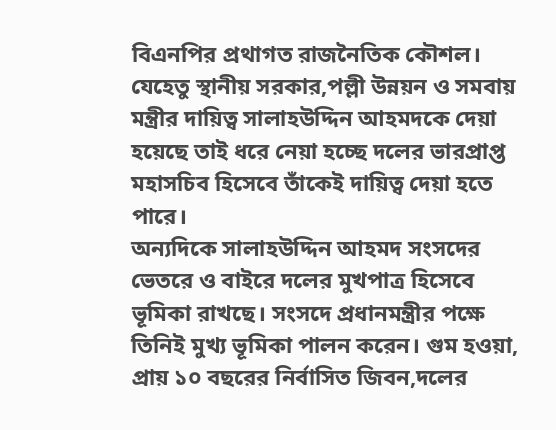বিএনপির প্রথাগত রাজনৈতিক কৌশল। যেহেতু স্থানীয় সরকার,পল্লী উন্নয়ন ও সমবায় মন্ত্রীর দায়িত্ব সালাহউদ্দিন আহমদকে দেয়া হয়েছে তাই ধরে নেয়া হচ্ছে দলের ভারপ্রাপ্ত মহাসচিব হিসেবে তাঁকেই দায়িত্ব দেয়া হতে পারে।
অন্যদিকে সালাহউদ্দিন আহমদ সংসদের ভেতরে ও বাইরে দলের মুখপাত্র হিসেবে ভূমিকা রাখছে। সংসদে প্রধানমন্ত্রীর পক্ষে তিনিই মুখ্য ভূমিকা পালন করেন। গুম হওয়া, প্রায় ১০ বছরের নির্বাসিত জিবন,দলের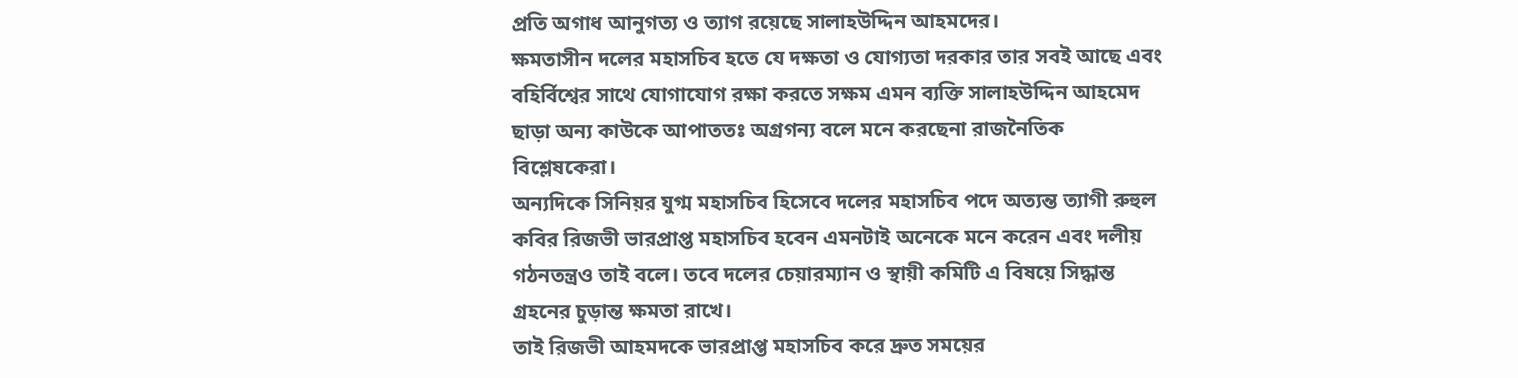প্রতি অগাধ আনুগত্য ও ত্যাগ রয়েছে সালাহউদ্দিন আহমদের।
ক্ষমতাসীন দলের মহাসচিব হতে যে দক্ষতা ও যোগ্যতা দরকার তার সবই আছে এবং বহির্বিশ্বের সাথে যোগাযোগ রক্ষা করতে সক্ষম এমন ব্যক্তি সালাহউদ্দিন আহমেদ ছাড়া অন্য কাউকে আপাততঃ অগ্রগন্য বলে মনে করছেনা রাজনৈতিক বিশ্লেষকেরা।
অন্যদিকে সিনিয়র যুগ্ম মহাসচিব হিসেবে দলের মহাসচিব পদে অত্যন্ত ত্যাগী রুহুল কবির রিজভী ভারপ্রাপ্ত মহাসচিব হবেন এমনটাই অনেকে মনে করেন এবং দলীয় গঠনতন্ত্রও তাই বলে। তবে দলের চেয়ারম্যান ও স্থায়ী কমিটি এ বিষয়ে সিদ্ধান্ত গ্রহনের চুড়ান্ত ক্ষমতা রাখে।
তাই রিজভী আহমদকে ভারপ্রাপ্ত মহাসচিব করে দ্রুত সময়ের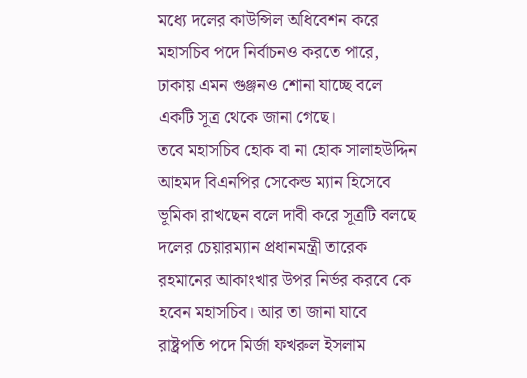মধ্যে দলের কাউন্সিল অধিবেশন করে মহাসচিব পদে নির্বাচনও করতে পারে, ঢাকায় এমন গুঞ্জনও শোনা যাচ্ছে বলে একটি সূত্র থেকে জানা গেছে।
তবে মহাসচিব হোক বা না হোক সালাহউদ্দিন আহমদ বিএনপির সেকেন্ড ম্যান হিসেবে ভূমিকা রাখছেন বলে দাবী করে সূত্রটি বলছে দলের চেয়ারম্যান প্রধানমন্ত্রী তারেক রহমানের আকাংখার উপর নির্ভর করবে কে হবেন মহাসচিব। আর তা জানা যাবে রাষ্ট্রপতি পদে মির্জা ফখরুল ইসলাম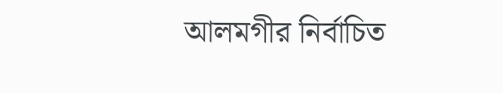আলমগীর নির্বাচিত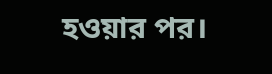হওয়ার পর।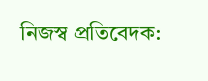নিজস্ব প্রতিবেদক: